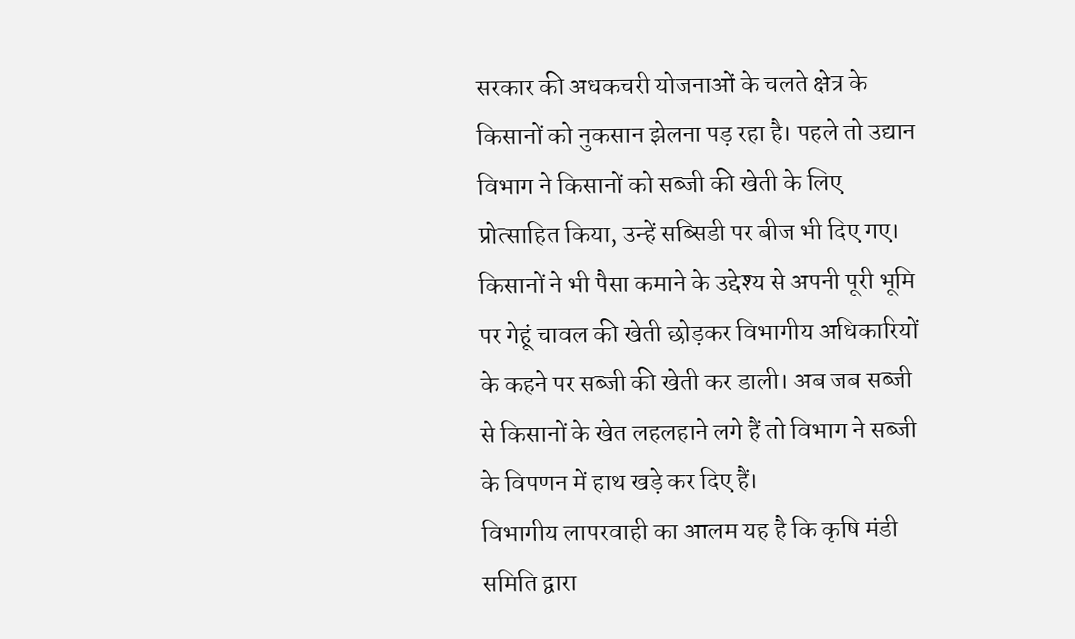सरकार की अधकचरी योजनाओं के चलते क्षेत्र के किसानों को नुकसान झेलना पड़ रहा है। पहले तो उद्यान विभाग ने किसानों को सब्जी की खेती के लिए प्रोत्साहित किया, उन्हें सब्सिडी पर बीज भी दिए गए। किसानों ने भी पैसा कमाने के उद्देश्य से अपनी पूरी भूमि पर गेहूं चावल की खेती छोड़कर विभागीय अधिकारियों के कहने पर सब्जी की खेती कर डाली। अब जब सब्जी से किसानों के खेत लहलहाने लगे हैं तो विभाग ने सब्जी के विपणन में हाथ खड़े कर दिए हैं।
विभागीय लापरवाही का आलम यह है कि कृषि मंडी समिति द्वारा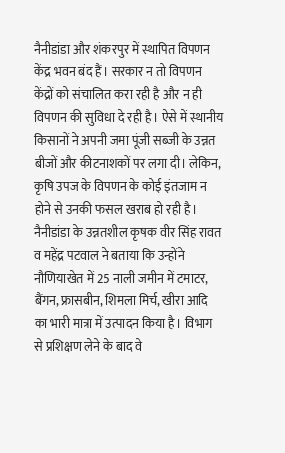नैनीडांडा और शंकरपुर में स्थापित विपणन केंद्र भवन बंद हैं। सरकार न तो विपणन केंद्रों को संचालित करा रही है और न ही विपणन की सुविधा दे रही है। ऐसे में स्थानीय किसानों ने अपनी जमा पूंजी सब्जी के उन्नत बीजों और कीटनाशकों पर लगा दी। लेकिन, कृषि उपज के विपणन के कोई इंतजाम न होने से उनकी फसल खराब हो रही है।
नैनीडांडा के उन्नतशील कृषक वीर सिंह रावत व महेंद्र पटवाल ने बताया कि उन्होंने नौणियाखेत में 25 नाली जमीन में टमाटर, बैंगन, फ्रासबीन, शिमला मिर्च, खीरा आदि का भारी मात्रा में उत्पादन किया है। विभाग से प्रशिक्षण लेने के बाद वे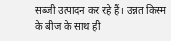सब्जी उत्पादन कर रहे हैं। उन्नत किस्म के बीज के साथ ही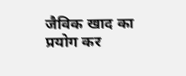जैविक खाद का प्रयोग कर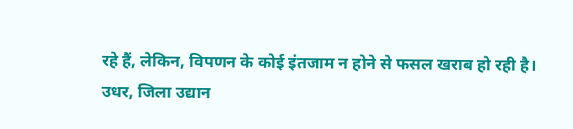रहे हैं, लेकिन, विपणन के कोई इंतजाम न होने से फसल खराब हो रही है।
उधर, जिला उद्यान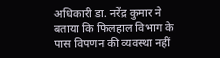अधिकारी डा. नरेंद्र कुमार ने बताया कि फिलहाल विभाग के पास विपणन की व्यवस्था नहीं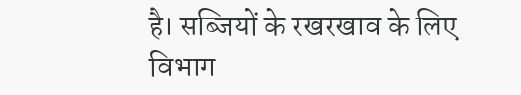है। सब्जियों के रखरखाव के लिए विभाग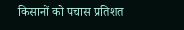किसानों को पचास प्रतिशत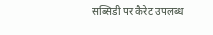सब्सिडी पर कैरेट उपलब्ध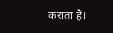कराता है।